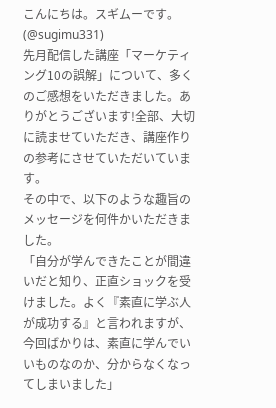こんにちは。スギムーです。(@sugimu331)
先月配信した講座「マーケティング10の誤解」について、多くのご感想をいただきました。ありがとうございます!全部、大切に読ませていただき、講座作りの参考にさせていただいています。
その中で、以下のような趣旨のメッセージを何件かいただきました。
「自分が学んできたことが間違いだと知り、正直ショックを受けました。よく『素直に学ぶ人が成功する』と言われますが、今回ばかりは、素直に学んでいいものなのか、分からなくなってしまいました」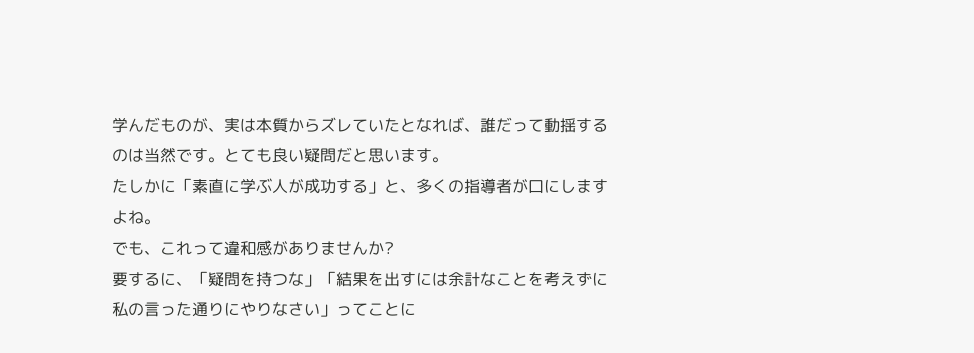学んだものが、実は本質からズレていたとなれば、誰だって動揺するのは当然です。とても良い疑問だと思います。
たしかに「素直に学ぶ人が成功する」と、多くの指導者が口にしますよね。
でも、これって違和感がありませんか?
要するに、「疑問を持つな」「結果を出すには余計なことを考えずに私の言った通りにやりなさい」ってことに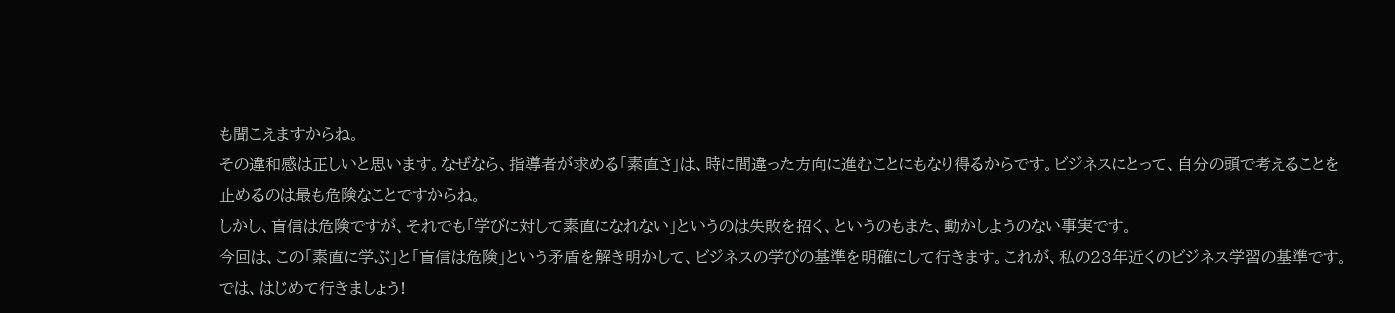も聞こえますからね。
その違和感は正しいと思います。なぜなら、指導者が求める「素直さ」は、時に間違った方向に進むことにもなり得るからです。ビジネスにとって、自分の頭で考えることを止めるのは最も危険なことですからね。
しかし、盲信は危険ですが、それでも「学びに対して素直になれない」というのは失敗を招く、というのもまた、動かしようのない事実です。
今回は、この「素直に学ぶ」と「盲信は危険」という矛盾を解き明かして、ビジネスの学びの基準を明確にして行きます。これが、私の23年近くのビジネス学習の基準です。
では、はじめて行きましょう!